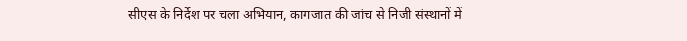सीएस के निर्देश पर चला अभियान, कागजात की जांच से निजी संस्थानों में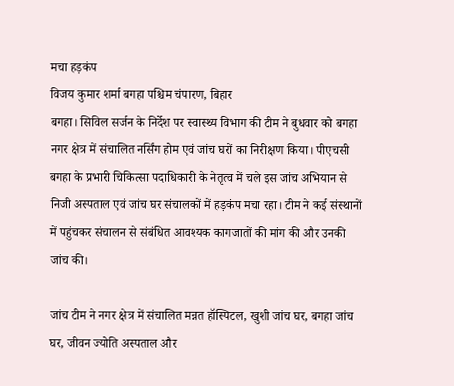मचा हड़कंप
विजय कुमार शर्मा बगहा पश्चिम चंपारण, बिहार
बगहा। सिविल सर्जन के निर्देश पर स्वास्थ्य विभाग की टीम ने बुधवार को बगहा नगर क्षेत्र में संचालित नर्सिंग होम एवं जांच घरों का निरीक्षण किया। पीएचसी बगहा के प्रभारी चिकित्सा पदाधिकारी के नेतृत्व में चले इस जांच अभियान से निजी अस्पताल एवं जांच घर संचालकों में हड़कंप मचा रहा। टीम ने कई संस्थानों में पहुंचकर संचालन से संबंधित आवश्यक कागजातों की मांग की और उनकी जांच की।

जांच टीम ने नगर क्षेत्र में संचालित मन्नत हॉस्पिटल, खुशी जांच घर, बगहा जांच घर, जीवन ज्योति अस्पताल और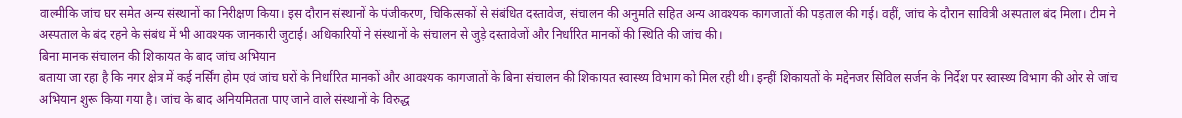वाल्मीकि जांच घर समेत अन्य संस्थानों का निरीक्षण किया। इस दौरान संस्थानों के पंजीकरण, चिकित्सकों से संबंधित दस्तावेज, संचालन की अनुमति सहित अन्य आवश्यक कागजातों की पड़ताल की गई। वहीं, जांच के दौरान सावित्री अस्पताल बंद मिला। टीम ने अस्पताल के बंद रहने के संबंध में भी आवश्यक जानकारी जुटाई। अधिकारियों ने संस्थानों के संचालन से जुड़े दस्तावेजों और निर्धारित मानकों की स्थिति की जांच की।
बिना मानक संचालन की शिकायत के बाद जांच अभियान
बताया जा रहा है कि नगर क्षेत्र में कई नर्सिंग होम एवं जांच घरों के निर्धारित मानकों और आवश्यक कागजातों के बिना संचालन की शिकायत स्वास्थ्य विभाग को मिल रही थी। इन्हीं शिकायतों के मद्देनजर सिविल सर्जन के निर्देश पर स्वास्थ्य विभाग की ओर से जांच अभियान शुरू किया गया है। जांच के बाद अनियमितता पाए जाने वाले संस्थानों के विरुद्ध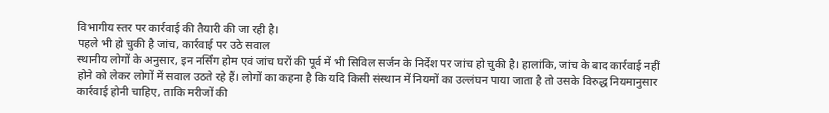विभागीय स्तर पर कार्रवाई की तैयारी की जा रही है।
पहले भी हो चुकी है जांच, कार्रवाई पर उठे सवाल
स्थानीय लोगों के अनुसार, इन नर्सिंग होम एवं जांच घरों की पूर्व में भी सिविल सर्जन के निर्देश पर जांच हो चुकी है। हालांकि, जांच के बाद कार्रवाई नहीं होने को लेकर लोगों में सवाल उठते रहे हैं। लोगों का कहना है कि यदि किसी संस्थान में नियमों का उल्लंघन पाया जाता है तो उसके विरुद्ध नियमानुसार कार्रवाई होनी चाहिए, ताकि मरीजों की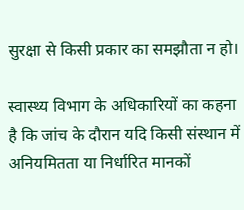सुरक्षा से किसी प्रकार का समझौता न हो।

स्वास्थ्य विभाग के अधिकारियों का कहना है कि जांच के दौरान यदि किसी संस्थान में अनियमितता या निर्धारित मानकों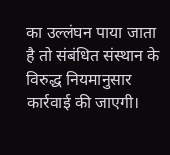का उल्लंघन पाया जाता है तो संबंधित संस्थान के विरुद्ध नियमानुसार कार्रवाई की जाएगी।